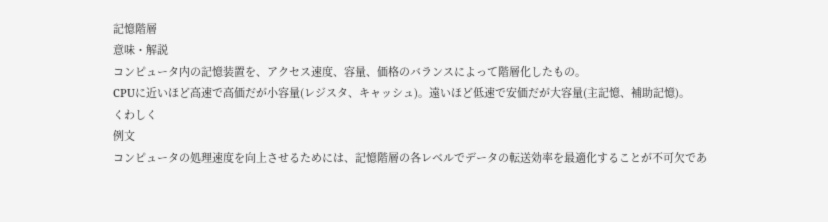記憶階層
意味・解説
コンピュータ内の記憶装置を、アクセス速度、容量、価格のバランスによって階層化したもの。
CPUに近いほど高速で高価だが小容量(レジスタ、キャッシュ)。遠いほど低速で安価だが大容量(主記憶、補助記憶)。
くわしく
例文
コンピュータの処理速度を向上させるためには、記憶階層の各レベルでデータの転送効率を最適化することが不可欠であ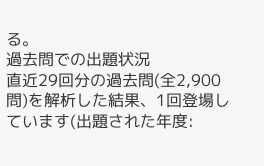る。
過去問での出題状況
直近29回分の過去問(全2,900問)を解析した結果、1回登場しています(出題された年度: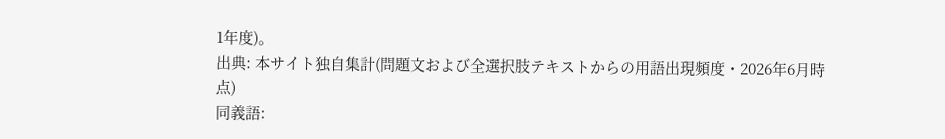1年度)。
出典: 本サイト独自集計(問題文および全選択肢テキストからの用語出現頻度・2026年6月時点)
同義語: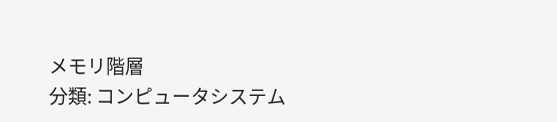メモリ階層
分類: コンピュータシステム